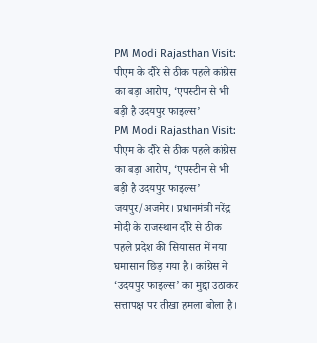PM Modi Rajasthan Visit: पीएम के दौरे से ठीक पहले कांग्रेस का बड़ा आरोप, ‘एपस्टीन से भी बड़ी है उदयपुर फाइल्स’
PM Modi Rajasthan Visit: पीएम के दौरे से ठीक पहले कांग्रेस का बड़ा आरोप, ‘एपस्टीन से भी बड़ी है उदयपुर फाइल्स’
जयपुर/अजमेर। प्रधानमंत्री नरेंद्र मोदी के राजस्थान दौरे से ठीक पहले प्रदेश की सियासत में नया घमासान छिड़ गया है। कांग्रेस ने ‘उदयपुर फाइल्स’ का मुद्दा उठाकर सत्तापक्ष पर तीखा हमला बोला है।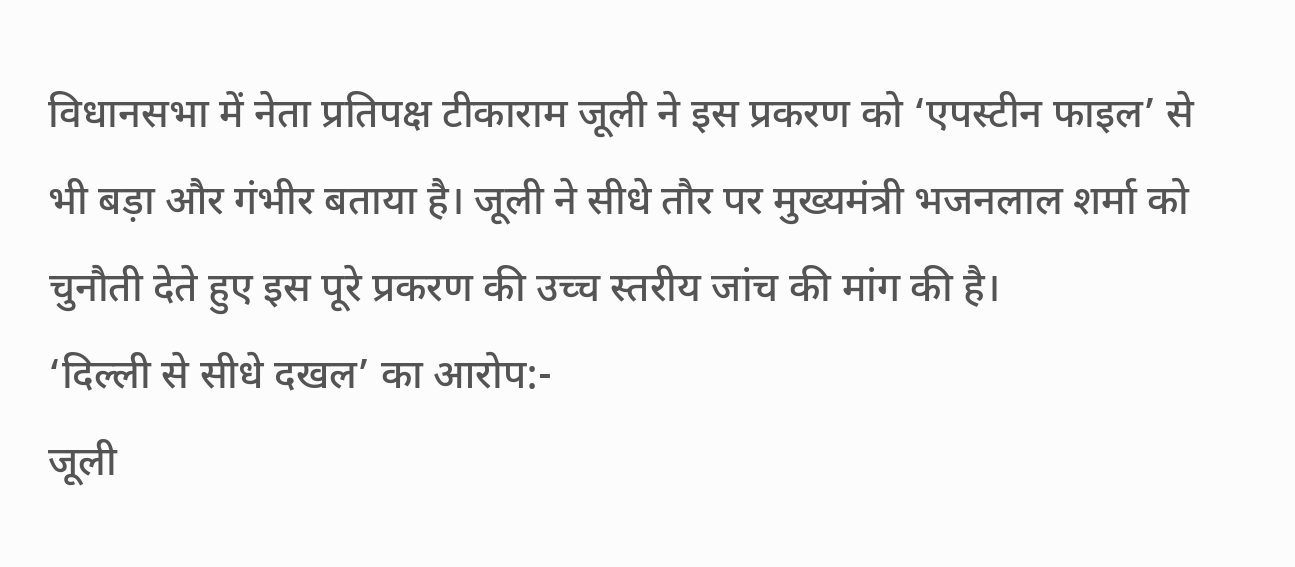विधानसभा में नेता प्रतिपक्ष टीकाराम जूली ने इस प्रकरण को ‘एपस्टीन फाइल’ से भी बड़ा और गंभीर बताया है। जूली ने सीधे तौर पर मुख्यमंत्री भजनलाल शर्मा को चुनौती देते हुए इस पूरे प्रकरण की उच्च स्तरीय जांच की मांग की है।
‘दिल्ली से सीधे दखल’ का आरोप:-
जूली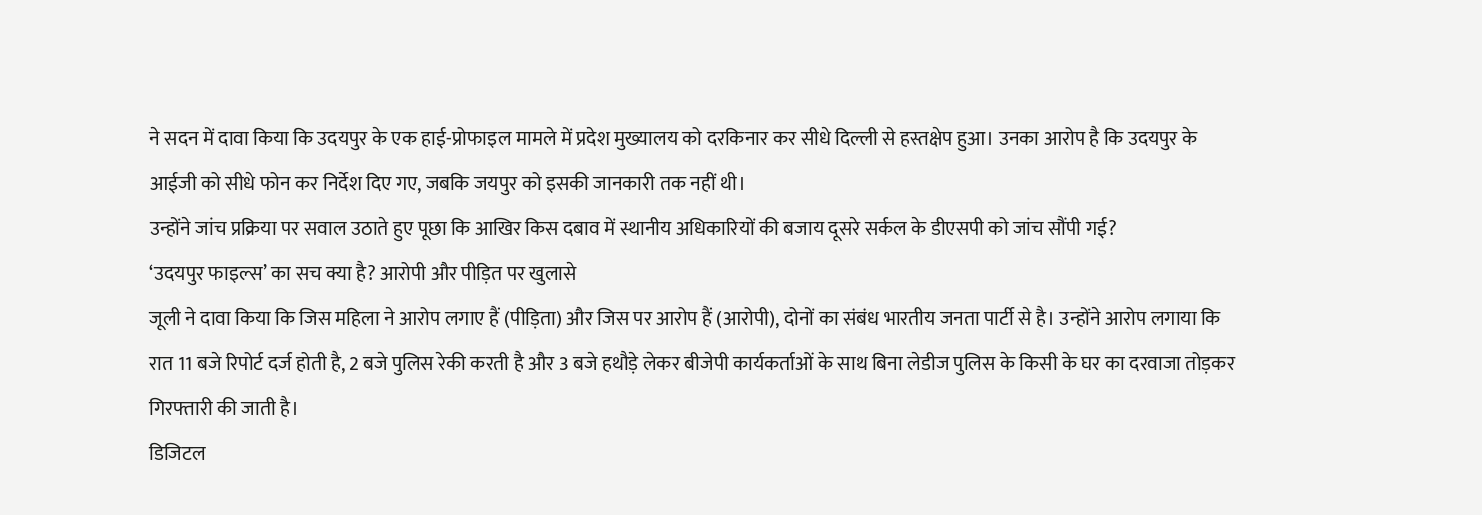ने सदन में दावा किया कि उदयपुर के एक हाई-प्रोफाइल मामले में प्रदेश मुख्यालय को दरकिनार कर सीधे दिल्ली से हस्तक्षेप हुआ। उनका आरोप है कि उदयपुर के आईजी को सीधे फोन कर निर्देश दिए गए, जबकि जयपुर को इसकी जानकारी तक नहीं थी।
उन्होंने जांच प्रक्रिया पर सवाल उठाते हुए पूछा कि आखिर किस दबाव में स्थानीय अधिकारियों की बजाय दूसरे सर्कल के डीएसपी को जांच सौंपी गई?
‘उदयपुर फाइल्स’ का सच क्या है? आरोपी और पीड़ित पर खुलासे
जूली ने दावा किया कि जिस महिला ने आरोप लगाए हैं (पीड़िता) और जिस पर आरोप हैं (आरोपी), दोनों का संबंध भारतीय जनता पार्टी से है। उन्होंने आरोप लगाया कि रात 11 बजे रिपोर्ट दर्ज होती है, 2 बजे पुलिस रेकी करती है और 3 बजे हथौड़े लेकर बीजेपी कार्यकर्ताओं के साथ बिना लेडीज पुलिस के किसी के घर का दरवाजा तोड़कर गिरफ्तारी की जाती है।
डिजिटल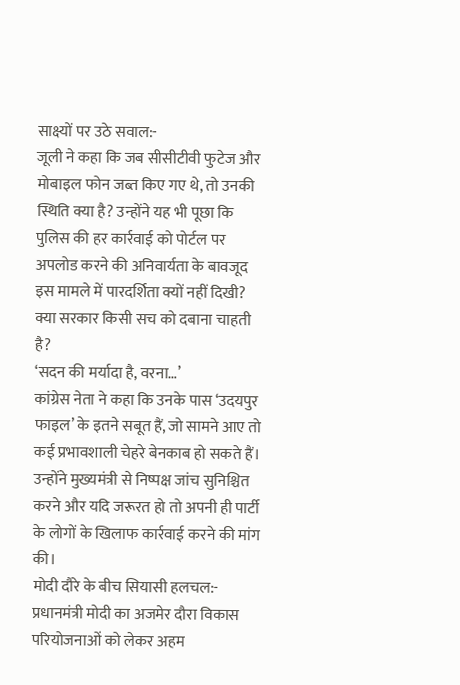साक्ष्यों पर उठे सवाल:-
जूली ने कहा कि जब सीसीटीवी फुटेज और मोबाइल फोन जब्त किए गए थे, तो उनकी स्थिति क्या है? उन्होंने यह भी पूछा कि पुलिस की हर कार्रवाई को पोर्टल पर अपलोड करने की अनिवार्यता के बावजूद इस मामले में पारदर्शिता क्यों नहीं दिखी? क्या सरकार किसी सच को दबाना चाहती है?
‘सदन की मर्यादा है, वरना…’
कांग्रेस नेता ने कहा कि उनके पास ‘उदयपुर फाइल’ के इतने सबूत हैं, जो सामने आए तो कई प्रभावशाली चेहरे बेनकाब हो सकते हैं। उन्होंने मुख्यमंत्री से निष्पक्ष जांच सुनिश्चित करने और यदि जरूरत हो तो अपनी ही पार्टी के लोगों के खिलाफ कार्रवाई करने की मांग की।
मोदी दौरे के बीच सियासी हलचल:-
प्रधानमंत्री मोदी का अजमेर दौरा विकास परियोजनाओं को लेकर अहम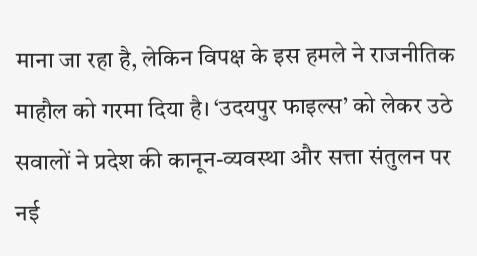माना जा रहा है, लेकिन विपक्ष के इस हमले ने राजनीतिक माहौल को गरमा दिया है। ‘उदयपुर फाइल्स’ को लेकर उठे सवालों ने प्रदेश की कानून-व्यवस्था और सत्ता संतुलन पर नई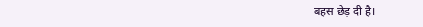बहस छेड़ दी है।